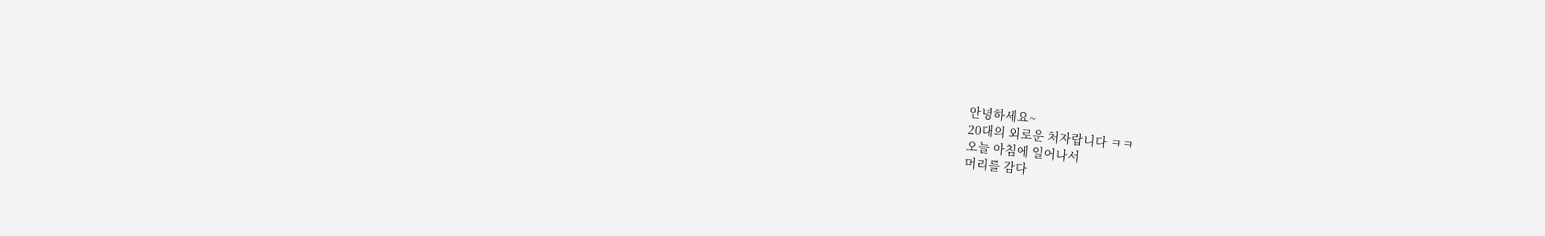안녕하세요~
20대의 외로운 처자랍니다 ㅋㅋ
오늘 아침에 일어나서
머리를 감다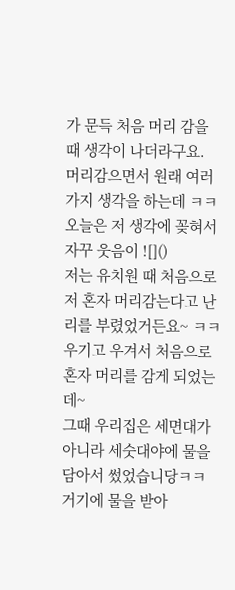가 문득 처음 머리 감을 때 생각이 나더라구요.
머리감으면서 원래 여러가지 생각을 하는데 ㅋㅋ
오늘은 저 생각에 꽂혀서 자꾸 웃음이 ![]()
저는 유치원 때 처음으로 저 혼자 머리감는다고 난리를 부렸었거든요~ ㅋㅋ
우기고 우겨서 처음으로 혼자 머리를 감게 되었는데~
그때 우리집은 세면대가 아니라 세숫대야에 물을 담아서 썼었습니당ㅋㅋ
거기에 물을 받아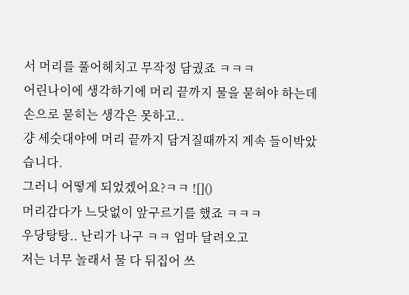서 머리를 풀어헤치고 무작정 담궜죠 ㅋㅋㅋ
어린나이에 생각하기에 머리 끝까지 물을 묻혀야 하는데
손으로 묻히는 생각은 못하고..
걍 세숫대야에 머리 끝까지 담겨질때까지 계속 들이박았습니다.
그러니 어떻게 되었겠어요?ㅋㅋ ![]()
머리감다가 느닷없이 앞구르기를 했죠 ㅋㅋㅋ
우당탕탕.. 난리가 나구 ㅋㅋ 엄마 달려오고
저는 너무 놀래서 물 다 뒤집어 쓰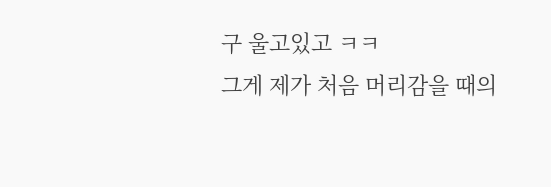구 울고있고 ㅋㅋ
그게 제가 처음 머리감을 때의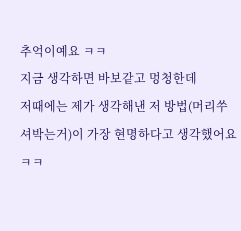추억이예요 ㅋㅋ
지금 생각하면 바보같고 멍청한데
저때에는 제가 생각해낸 저 방법(머리쑤셔박는거)이 가장 현명하다고 생각했어요 ㅋㅋ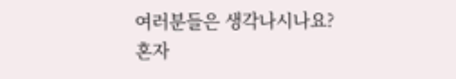여러분들은 생각나시나요?
혼자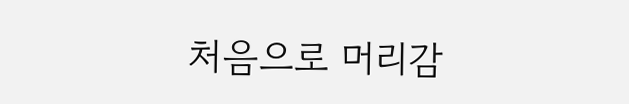처음으로 머리감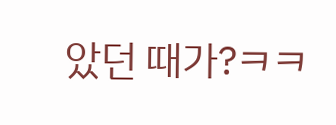았던 때가?ㅋㅋ